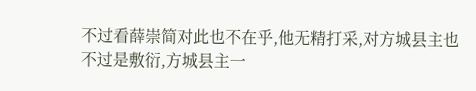不过看薛崇简对此也不在乎,他无精打采,对方城县主也不过是敷衍,方城县主一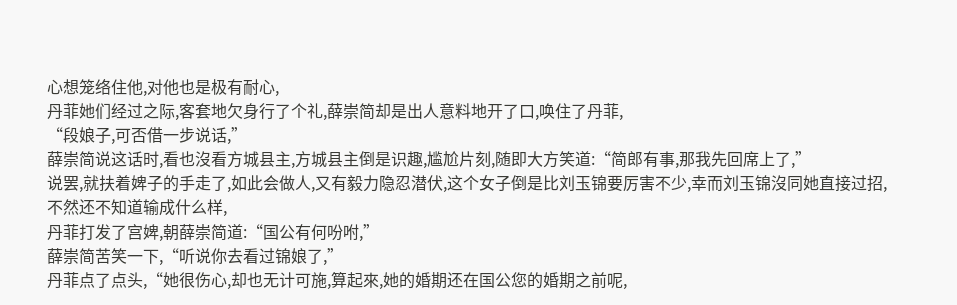心想笼络住他,对他也是极有耐心,
丹菲她们经过之际,客套地欠身行了个礼,薛崇简却是出人意料地开了口,唤住了丹菲,
“段娘子,可否借一步说话,”
薛崇简说这话时,看也沒看方城县主,方城县主倒是识趣,尴尬片刻,随即大方笑道:“简郎有事,那我先回席上了,”
说罢,就扶着婢子的手走了,如此会做人,又有毅力隐忍潜伏,这个女子倒是比刘玉锦要厉害不少,幸而刘玉锦沒同她直接过招,不然还不知道输成什么样,
丹菲打发了宫婢,朝薛崇简道:“国公有何吩咐,”
薛崇简苦笑一下,“听说你去看过锦娘了,”
丹菲点了点头,“她很伤心,却也无计可施,算起來,她的婚期还在国公您的婚期之前呢,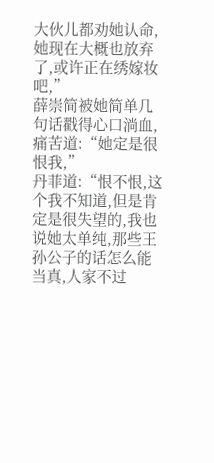大伙儿都劝她认命,她现在大概也放弃了,或许正在绣嫁妆吧,”
薛崇简被她简单几句话戳得心口淌血,痛苦道:“她定是很恨我,”
丹菲道:“恨不恨,这个我不知道,但是肯定是很失望的,我也说她太单纯,那些王孙公子的话怎么能当真,人家不过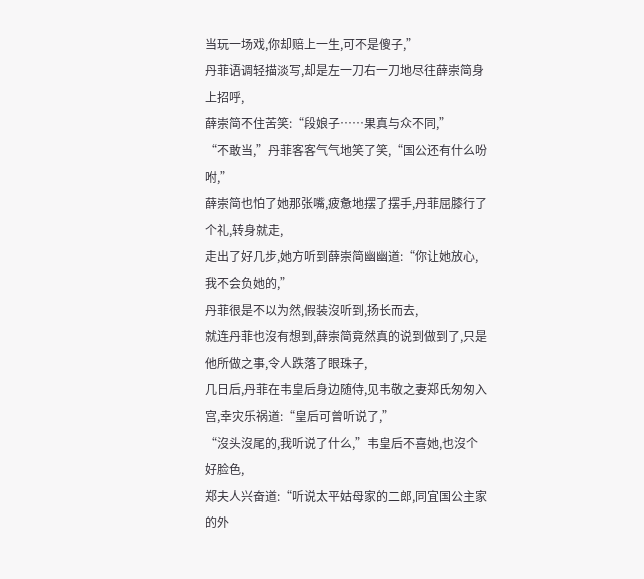当玩一场戏,你却赔上一生,可不是傻子,”
丹菲语调轻描淡写,却是左一刀右一刀地尽往薛崇简身上招呼,
薛崇简不住苦笑:“段娘子……果真与众不同,”
“不敢当,”丹菲客客气气地笑了笑,“国公还有什么吩咐,”
薛崇简也怕了她那张嘴,疲惫地摆了摆手,丹菲屈膝行了个礼,转身就走,
走出了好几步,她方听到薛崇简幽幽道:“你让她放心,我不会负她的,”
丹菲很是不以为然,假装沒听到,扬长而去,
就连丹菲也沒有想到,薛崇简竟然真的说到做到了,只是他所做之事,令人跌落了眼珠子,
几日后,丹菲在韦皇后身边随侍,见韦敬之妻郑氏匆匆入宫,幸灾乐祸道:“皇后可曾听说了,”
“沒头沒尾的,我听说了什么,”韦皇后不喜她,也沒个好脸色,
郑夫人兴奋道:“听说太平姑母家的二郎,同宜国公主家的外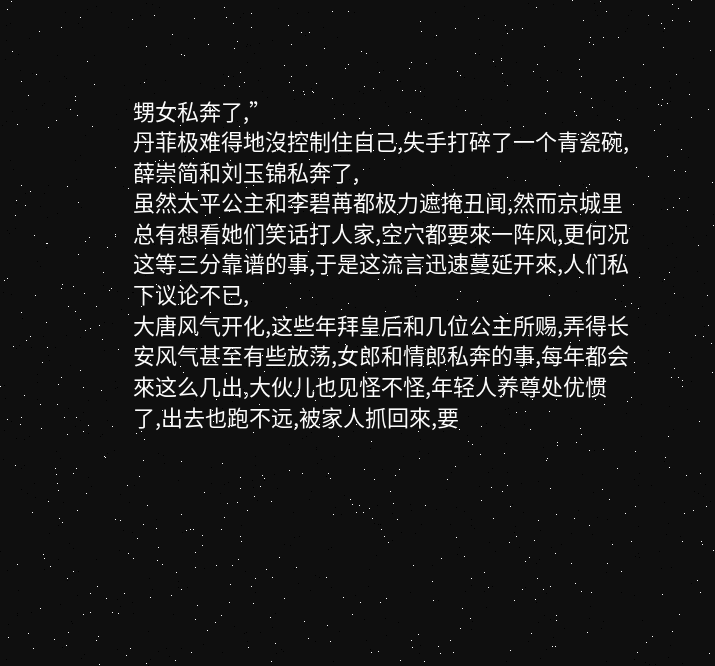甥女私奔了,”
丹菲极难得地沒控制住自己,失手打碎了一个青瓷碗,
薛崇简和刘玉锦私奔了,
虽然太平公主和李碧苒都极力遮掩丑闻,然而京城里总有想看她们笑话打人家,空穴都要來一阵风,更何况这等三分靠谱的事,于是这流言迅速蔓延开來,人们私下议论不已,
大唐风气开化,这些年拜皇后和几位公主所赐,弄得长安风气甚至有些放荡,女郎和情郎私奔的事,每年都会來这么几出,大伙儿也见怪不怪,年轻人养尊处优惯了,出去也跑不远,被家人抓回來,要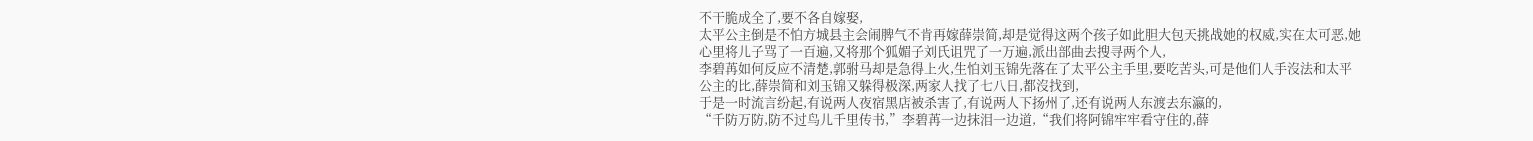不干脆成全了,要不各自嫁娶,
太平公主倒是不怕方城县主会闹脾气不肯再嫁薛崇简,却是觉得这两个孩子如此胆大包天挑战她的权威,实在太可恶,她心里将儿子骂了一百遍,又将那个狐媚子刘氏诅咒了一万遍,派出部曲去搜寻两个人,
李碧苒如何反应不清楚,郭驸马却是急得上火,生怕刘玉锦先落在了太平公主手里,要吃苦头,可是他们人手沒法和太平公主的比,薛崇简和刘玉锦又躲得极深,两家人找了七八日,都沒找到,
于是一时流言纷起,有说两人夜宿黑店被杀害了,有说两人下扬州了,还有说两人东渡去东瀛的,
“千防万防,防不过鸟儿千里传书,”李碧苒一边抹泪一边道,“我们将阿锦牢牢看守住的,薛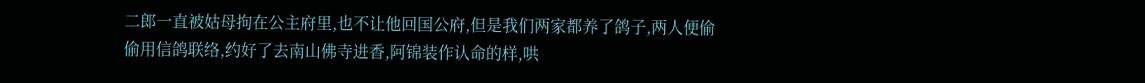二郎一直被姑母拘在公主府里,也不让他回国公府,但是我们两家都养了鸽子,两人便偷偷用信鸽联络,约好了去南山佛寺进香,阿锦装作认命的样,哄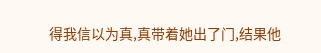得我信以为真,真带着她出了门,结果他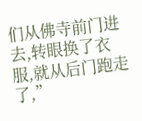们从佛寺前门进去,转眼换了衣服,就从后门跑走了,”